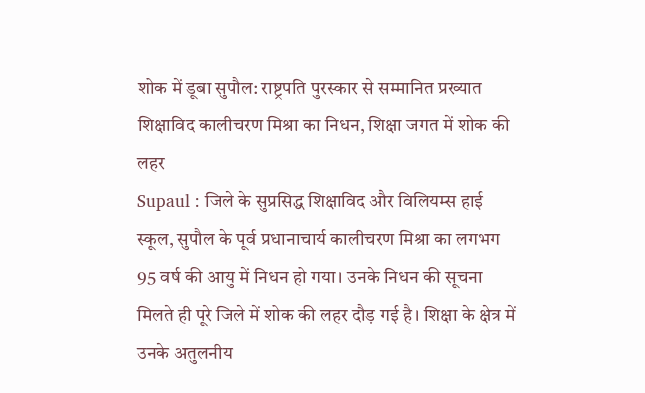शोक में डूबा सुपौल: राष्ट्रपति पुरस्कार से सम्मानित प्रख्यात शिक्षाविद कालीचरण मिश्रा का निधन, शिक्षा जगत में शोक की लहर
Supaul : जिले के सुप्रसिद्ध शिक्षाविद और विलियम्स हाई स्कूल, सुपौल के पूर्व प्रधानाचार्य कालीचरण मिश्रा का लगभग 95 वर्ष की आयु में निधन हो गया। उनके निधन की सूचना मिलते ही पूरे जिले में शोक की लहर दौड़ गई है। शिक्षा के क्षेत्र में उनके अतुलनीय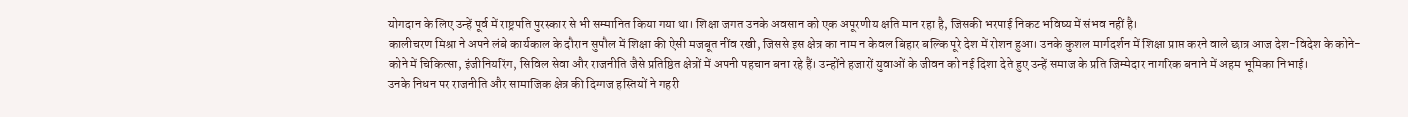योगदान के लिए उन्हें पूर्व में राष्ट्रपति पुरस्कार से भी सम्मानित किया गया था। शिक्षा जगत उनके अवसान को एक अपूरणीय क्षति मान रहा है, जिसकी भरपाई निकट भविष्य में संभव नहीं है।
कालीचरण मिश्रा ने अपने लंबे कार्यकाल के दौरान सुपौल में शिक्षा की ऐसी मजबूत नींव रखी, जिससे इस क्षेत्र का नाम न केवल बिहार बल्कि पूरे देश में रोशन हुआ। उनके कुशल मार्गदर्शन में शिक्षा प्राप्त करने वाले छात्र आज देश-विदेश के कोने-कोने में चिकित्सा, इंजीनियरिंग, सिविल सेवा और राजनीति जैसे प्रतिष्ठित क्षेत्रों में अपनी पहचान बना रहे हैं। उन्होंने हजारों युवाओं के जीवन को नई दिशा देते हुए उन्हें समाज के प्रति जिम्मेदार नागरिक बनाने में अहम भूमिका निभाई।
उनके निधन पर राजनीति और सामाजिक क्षेत्र की दिग्गज हस्तियों ने गहरी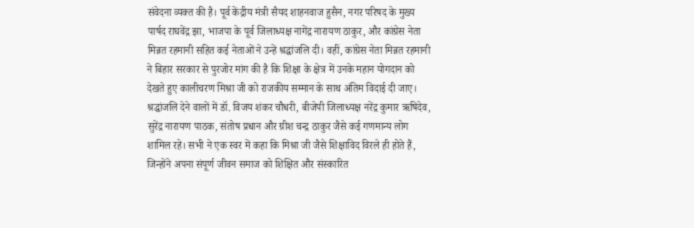संवेदना व्यक्त की है। पूर्व केंद्रीय मंत्री सैयद शाहनवाज हुसैन, नगर परिषद के मुख्य पार्षद राघवेंद्र झा, भाजपा के पूर्व जिलाध्यक्ष नागेंद्र नारायण ठाकुर, और कांग्रेस नेता मिन्नत रहमानी सहित कई नेताओं ने उन्हें श्रद्धांजलि दी। वहीं, कांग्रेस नेता मिन्नत रहमानी ने बिहार सरकार से पुरजोर मांग की है कि शिक्षा के क्षेत्र में उनके महान योगदान को देखते हुए कालीचरण मिश्रा जी को राजकीय सम्मान के साथ अंतिम विदाई दी जाए।
श्रद्धांजलि देने वालों में डॉ. विजय शंकर चौधरी, बीजेपी जिलाध्यक्ष नरेंद्र कुमार ऋषिदेव, सुरेंद्र नारायण पाठक, संतोष प्रधान और ग्रीश चन्द्र ठाकुर जैसे कई गणमान्य लोग शामिल रहे। सभी ने एक स्वर में कहा कि मिश्रा जी जैसे शिक्षाविद विरले ही होते हैं, जिन्होंने अपना संपूर्ण जीवन समाज को शिक्षित और संस्कारित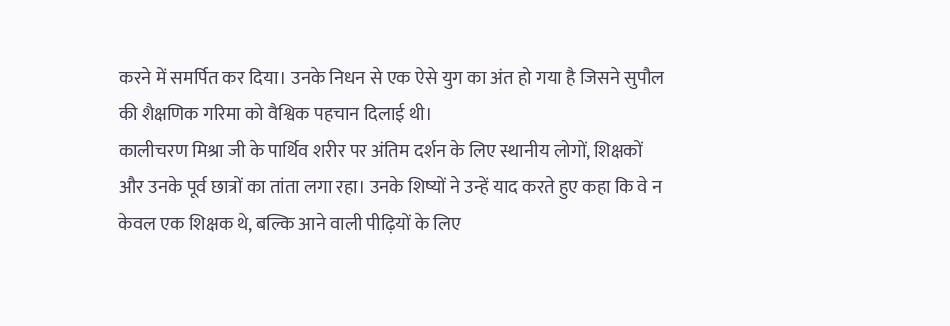करने में समर्पित कर दिया। उनके निधन से एक ऐसे युग का अंत हो गया है जिसने सुपौल की शैक्षणिक गरिमा को वैश्विक पहचान दिलाई थी।
कालीचरण मिश्रा जी के पार्थिव शरीर पर अंतिम दर्शन के लिए स्थानीय लोगों, शिक्षकों और उनके पूर्व छात्रों का तांता लगा रहा। उनके शिष्यों ने उन्हें याद करते हुए कहा कि वे न केवल एक शिक्षक थे, बल्कि आने वाली पीढ़ियों के लिए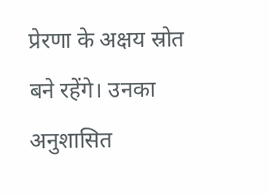प्रेरणा के अक्षय स्रोत बने रहेंगे। उनका अनुशासित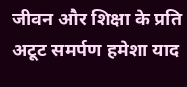जीवन और शिक्षा के प्रति अटूट समर्पण हमेशा याद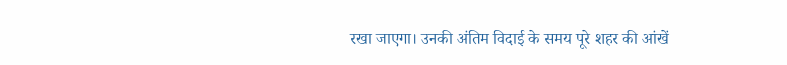रखा जाएगा। उनकी अंतिम विदाई के समय पूरे शहर की आंखें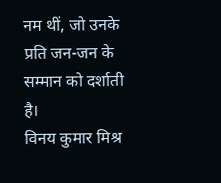नम थीं, जो उनके प्रति जन-जन के सम्मान को दर्शाती है।
विनय कुमार मिश्र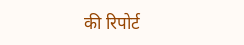की रिपोर्ट